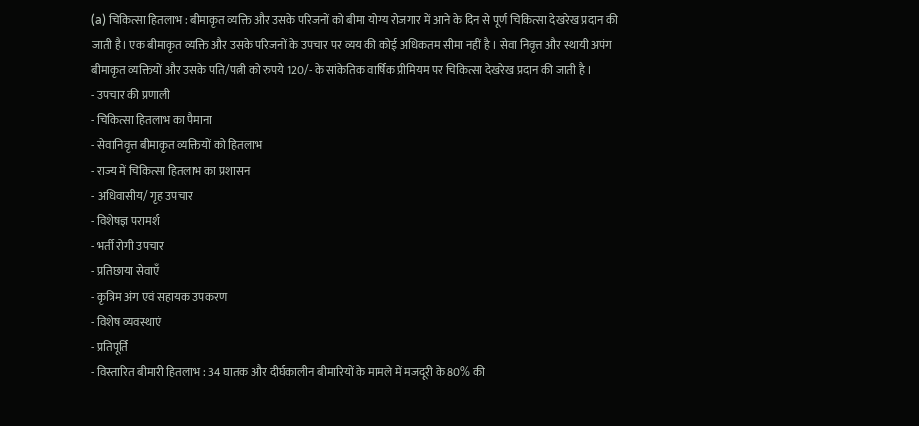(a) चिकित्सा हितलाभ : बीमाकृत व्यक्ति और उसके परिजनों को बीमा योग्य रोजगार में आने के दिन से पूर्ण चिकित्सा देखरेख प्रदान की जाती है। एक बीमाकृत व्यक्ति और उसके परिजनों के उपचार पर व्यय की कोई अधिकतम सीमा नहीं है । सेवा निवृत्त और स्थायी अपंग बीमाकृत व्यक्तियों और उसके पति/पत्नी को रुपये 120/- के सांकेतिक वार्षिक प्रीमियम पर चिकित्सा देखरेख प्रदान की जाती है ।
- उपचार की प्रणाली
- चिकित्सा हितलाभ का पैमाना
- सेवानिवृत्त बीमाकृत व्यक्तियों को हितलाभ
- राज्य में चिकित्सा हितलाभ का प्रशासन
- अधिवासीय/ गृह उपचार
- विशेषज्ञ परामर्श
- भर्ती रोगी उपचार
- प्रतिछाया सेवाएँ
- कृत्रिम अंग एवं सहायक उपकरण
- विशेष व्यवस्थाएं
- प्रतिपूर्ति
- विस्तारित बीमारी हितलाभ : 34 घातक और दीर्घकालीन बीमारियों के मामले में मजदूरी के 80% की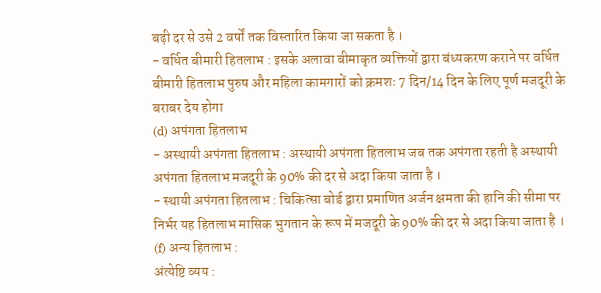बढ़ी दर से उसे 2 वर्षों तक विस्तारित किया जा सकता है ।
- वर्धित बीमारी हितलाभ : इसके अलावा बीमाकृत व्यक्तियों द्वारा बंध्यकरण कराने पर वर्धित बीमारी हितलाभ पुरुष और महिला कामगारों को क्रमशः 7 दिन/14 दिन के लिए पूर्ण मजदूरी के बराबर देय होगा
(d) अपंगता हितलाभ
- अस्थायी अपंगता हितलाभ : अस्थायी अपंगता हितलाभ जब तक अपंगता रहती है अस्थायी अपंगता हितलाभ मजदूरी के 90% की दर से अदा किया जाता है ।
- स्थायी अपंगता हितलाभ : चिकित्सा बोर्ड द्वारा प्रमाणित अर्जन क्षमता की हानि की सीमा पर निर्भर यह हितलाभ मासिक भुगतान के रूप में मजदूरी के 90% की दर से अदा किया जाता है ।
(f) अन्य हितलाभ :
अंत्येष्टि व्यय :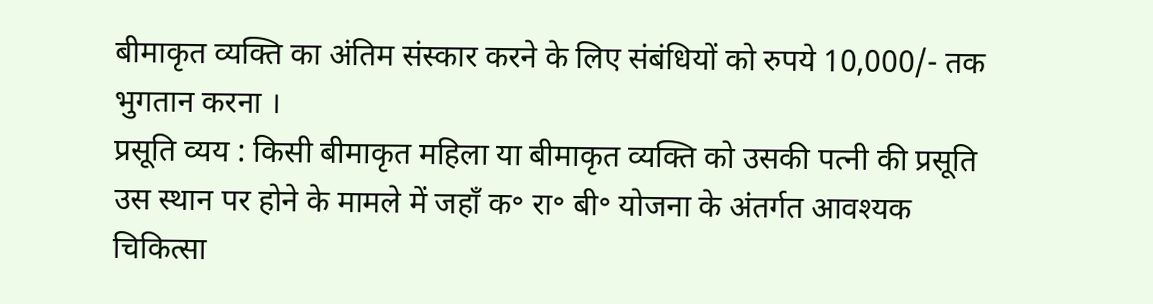बीमाकृत व्यक्ति का अंतिम संस्कार करने के लिए संबंधियों को रुपये 10,000/- तक भुगतान करना ।
प्रसूति व्यय : किसी बीमाकृत महिला या बीमाकृत व्यक्ति को उसकी पत्नी की प्रसूति उस स्थान पर होने के मामले में जहाँ क॰ रा॰ बी॰ योजना के अंतर्गत आवश्यक चिकित्सा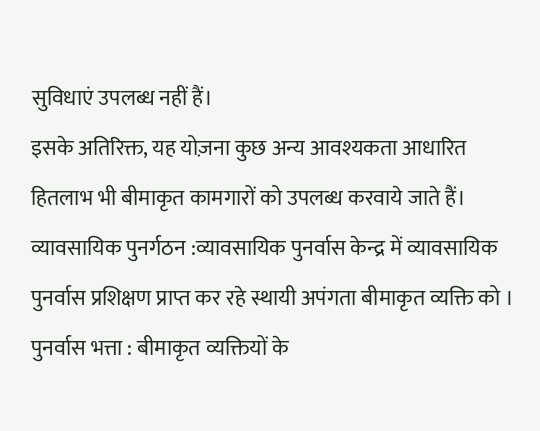सुविधाएं उपलब्ध नहीं हैं।
इसके अतिरिक्त, यह योज़ना कुछ अन्य आवश्यकता आधारित हितलाभ भी बीमाकृत कामगारों को उपलब्ध करवाये जाते हैं।
व्यावसायिक पुनर्गठन :व्यावसायिक पुनर्वास केन्द्र में व्यावसायिक पुनर्वास प्रशिक्षण प्राप्त कर रहे स्थायी अपंगता बीमाकृत व्यक्ति को ।
पुनर्वास भत्ता : बीमाकृत व्यक्तियों के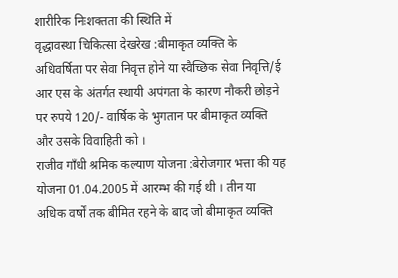शारीरिक निःशक्तता की स्थिति में
वृद्धावस्था चिकित्सा देखरेख :बीमाकृत व्यक्ति के अधिवर्षिता पर सेवा निवृत्त होने या स्वैच्छिक सेवा निवृत्ति/ई आर एस के अंतर्गत स्थायी अपंगता के कारण नौकरी छोड़ने पर रुपये 120/- वार्षिक के भुगतान पर बीमाकृत व्यक्ति और उसके विवाहिती को ।
राजीव गाँधी श्रमिक कल्याण योजना :बेरोजगार भत्ता की यह योजना 01.04.2005 में आरम्भ की गई थी । तीन या अधिक वर्षों तक बीमित रहने के बाद जो बीमाकृत व्यक्ति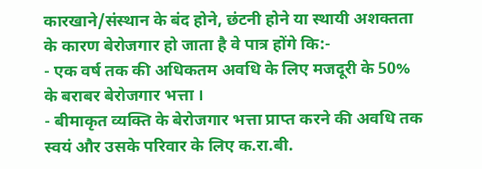कारखाने/संस्थान के बंद होने, छंटनी होने या स्थायी अशक्तता के कारण बेरोजगार हो जाता है वे पात्र होंगे कि:-
- एक वर्ष तक की अधिकतम अवधि के लिए मजदूरी के 50% के बराबर बेरोजगार भत्ता ।
- बीमाकृत व्यक्ति के बेरोजगार भत्ता प्राप्त करने की अवधि तक स्वयं और उसके परिवार के लिए क.रा.बी.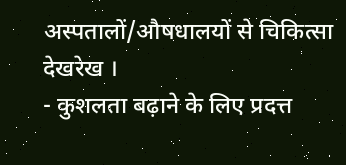अस्पतालों/औषधालयों से चिकित्सा देखरेख ।
- कुशलता बढ़ाने के लिए प्रदत्त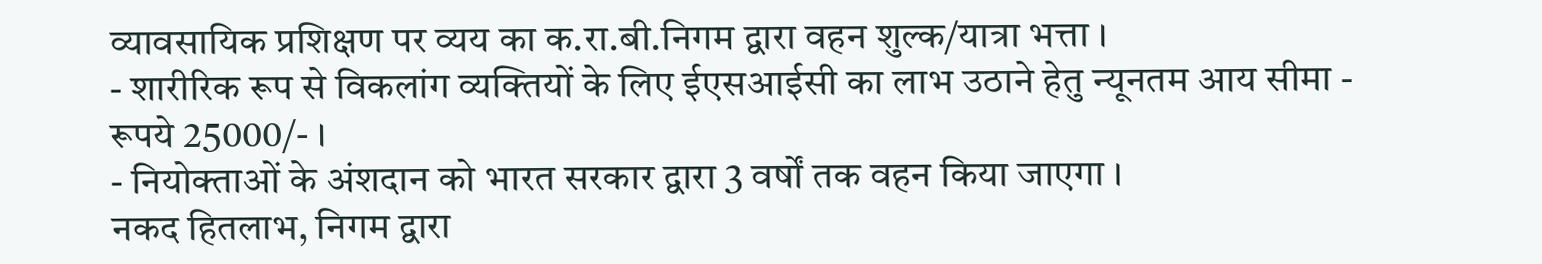व्यावसायिक प्रशिक्षण पर व्यय का क.रा.बी.निगम द्वारा वहन शुल्क/यात्रा भत्ता ।
- शारीरिक रूप से विकलांग व्यक्तियों के लिए ईएसआईसी का लाभ उठाने हेतु न्यूनतम आय सीमा - रूपये 25000/- ।
- नियोक्ताओं के अंशदान को भारत सरकार द्वारा 3 वर्षों तक वहन किया जाएगा ।
नकद हितलाभ, निगम द्वारा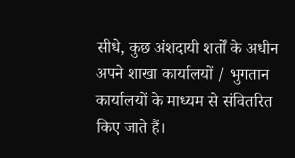सीधे, कुछ अंशदायी शर्तों के अधीन अपने शाखा कार्यालयों / भुगतान कार्यालयों के माध्यम से संवितरित किए जाते हैं।